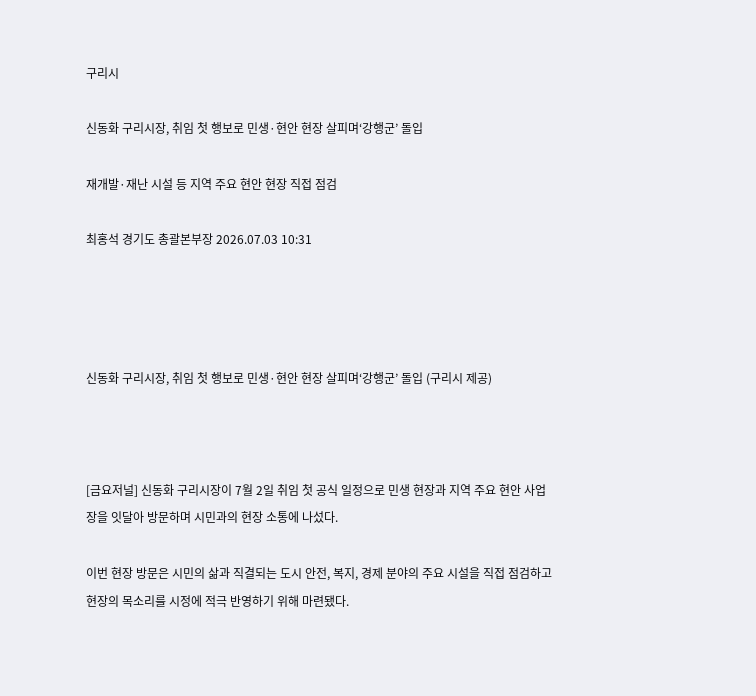구리시

신동화 구리시장, 취임 첫 행보로 민생·현안 현장 살피며‘강행군’ 돌입

재개발·재난 시설 등 지역 주요 현안 현장 직접 점검

최홍석 경기도 총괄본부장 2026.07.03 10:31




신동화 구리시장, 취임 첫 행보로 민생·현안 현장 살피며‘강행군’ 돌입 (구리시 제공)



[금요저널] 신동화 구리시장이 7월 2일 취임 첫 공식 일정으로 민생 현장과 지역 주요 현안 사업장을 잇달아 방문하며 시민과의 현장 소통에 나섰다.

이번 현장 방문은 시민의 삶과 직결되는 도시 안전, 복지, 경제 분야의 주요 시설을 직접 점검하고 현장의 목소리를 시정에 적극 반영하기 위해 마련됐다.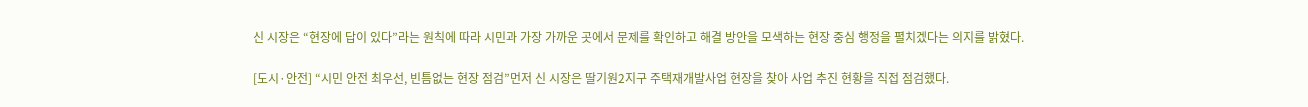신 시장은 “현장에 답이 있다”라는 원칙에 따라 시민과 가장 가까운 곳에서 문제를 확인하고 해결 방안을 모색하는 현장 중심 행정을 펼치겠다는 의지를 밝혔다.

[도시·안전] “시민 안전 최우선, 빈틈없는 현장 점검”먼저 신 시장은 딸기원2지구 주택재개발사업 현장을 찾아 사업 추진 현황을 직접 점검했다.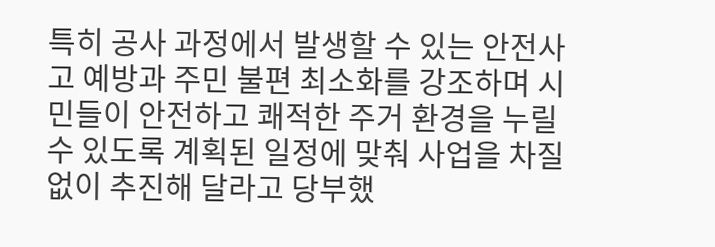특히 공사 과정에서 발생할 수 있는 안전사고 예방과 주민 불편 최소화를 강조하며 시민들이 안전하고 쾌적한 주거 환경을 누릴 수 있도록 계획된 일정에 맞춰 사업을 차질 없이 추진해 달라고 당부했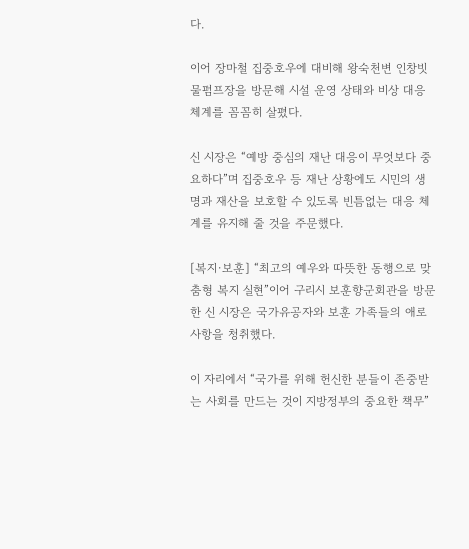다.

이어 장마철 집중호우에 대비해 왕숙천변 인창빗물펌프장을 방문해 시설 운영 상태와 비상 대응 체계를 꼼꼼히 살폈다.

신 시장은 “예방 중심의 재난 대응이 무엇보다 중요하다”며 집중호우 등 재난 상황에도 시민의 생명과 재산을 보호할 수 있도록 빈틈없는 대응 체계를 유지해 줄 것을 주문했다.

[복지·보훈] “최고의 예우와 따뜻한 동행으로 맞춤형 복지 실현”이어 구리시 보훈향군회관을 방문한 신 시장은 국가유공자와 보훈 가족들의 애로사항을 청취했다.

이 자리에서 “국가를 위해 헌신한 분들이 존중받는 사회를 만드는 것이 지방정부의 중요한 책무”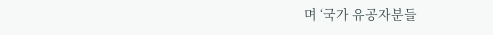며 ‘국가 유공자분들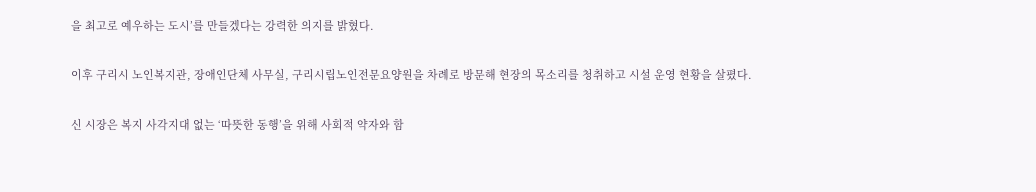을 최고로 예우하는 도시’를 만들겠다는 강력한 의지를 밝혔다.

이후 구리시 노인복지관, 장애인단체 사무실, 구리시립노인전문요양원을 차례로 방문해 현장의 목소리를 청취하고 시설 운영 현황을 살폈다.

신 시장은 복지 사각지대 없는 ‘따뜻한 동행’을 위해 사회적 약자와 함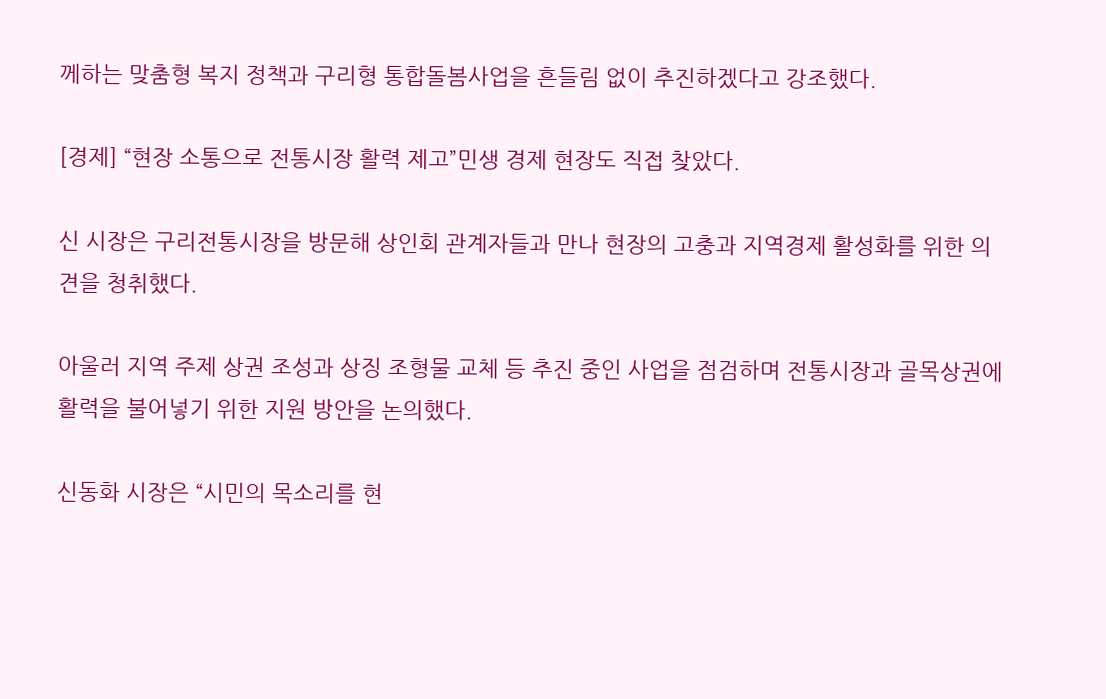께하는 맞춤형 복지 정책과 구리형 통합돌봄사업을 흔들림 없이 추진하겠다고 강조했다.

[경제] “현장 소통으로 전통시장 활력 제고”민생 경제 현장도 직접 찾았다.

신 시장은 구리전통시장을 방문해 상인회 관계자들과 만나 현장의 고충과 지역경제 활성화를 위한 의견을 청취했다.

아울러 지역 주제 상권 조성과 상징 조형물 교체 등 추진 중인 사업을 점검하며 전통시장과 골목상권에 활력을 불어넣기 위한 지원 방안을 논의했다.

신동화 시장은 “시민의 목소리를 현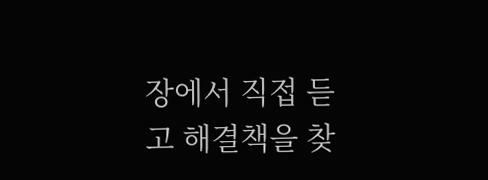장에서 직접 듣고 해결책을 찾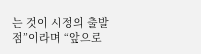는 것이 시정의 출발점”이라며 “앞으로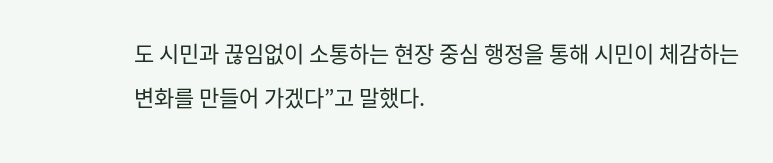도 시민과 끊임없이 소통하는 현장 중심 행정을 통해 시민이 체감하는 변화를 만들어 가겠다”고 말했다.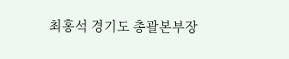최홍석 경기도 총괄본부장